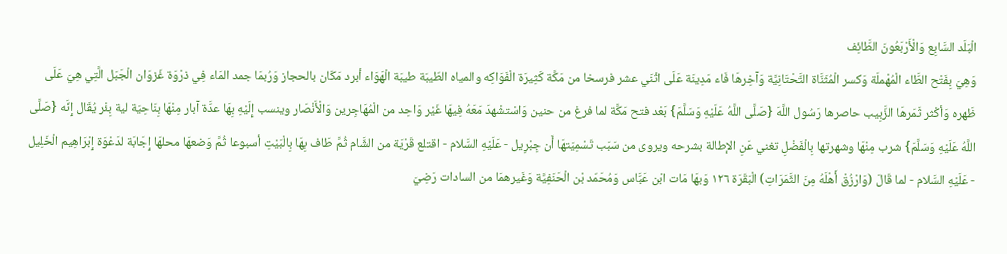الْبَلَد السَّابِع وَالْأَرْبَعُونَ الطَّائِف
وَهِيَ بِفَتْح الطَّاء الْمُهْملَة وَكسر الْمُثَنَّاة التَّحْتَانِيَّة وَآخِرهَا فَاء مَدِينَة عَلَى اثْنَي عشر فرسخا من مَكَّة كَثِيرَة الْفَوَاكِه والمياه الطّيبَة طيبَة الْهَوَاء أبرد مَكَان بالحجاز وَرُبمَا جمد المَاء فِي ذرْوَة غَزوَان الْجَبَل الَّتِي هِيَ عَلَى ظَهره وَأكْثر ثَمَرهَا الزَّبِيب حاصرها رَسُول اللَّهَ {صَلَّى اللَّهُ عَلَيْهِ وَسَلَّمَ} بَعْد فتح مَكَّة لما فرغ من حنين وَاسْتشْهدَ مَعَهُ فِيهَا غَيْر وَاحِد من الْمُهَاجِرين وَالْأَنْصَار وينسب إِلَيْهِ بِهَا عدَّة آبار مِنْهَا بِنَاحِيَة لية بِئْر يُقَال إِنَّه {صَلَّى اللَّهُ عَلَيْهِ وَسَلَّمَ} شرب مِنْهَا وشهرتها بِالْفَضْلِ تغني عَنِ الإطالة بشرحه ويروى من سَبَب تَسْمِيَتهَا أَن جِبْرِيل - عَلَيْهِ السَّلام - اقتلع قَرْيَة من الشَّام ثُمَّ طَاف بِهَا بِالْبَيْتِ أسبوعا ثُمَّ وَضعهَا محلهَا إِجَابَة لدَعْوَة إِبْرَاهِيم الْخَلِيل - عَلَيْهِ السَّلام - لما قَالَ (وَارْزُقْ أَهْلَهُ مِنَ الثَّمَرَاتِ) الْبَقَرَة ١٢٦ وَبهَا مَات ابْن عَبَّاس وَمُحَمّد بْن الْحَنَفِيَّة وَغَيرهمَا من السادات رَضِيَ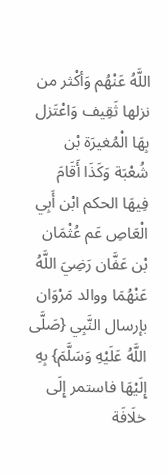اللَّهُ عَنْهُم وَأكْثر من نزلها ثَقِيف وَاعْتَزل بِهَا الْمُغيرَة بْن شُعْبَة وَكَذَا أَقَامَ فِيهَا الحكم ابْن أَبِي الْعَاصِ عَم عُثْمَان بْن عَفَّان رَضِيَ اللَّهُ عَنْهُمَا ووالد مَرْوَان بإرسال النَّبِي {صَلَّى اللَّهُ عَلَيْهِ وَسَلَّمَ} بِهِ إِلَيْهَا فاستمر إِلَى خلَافَة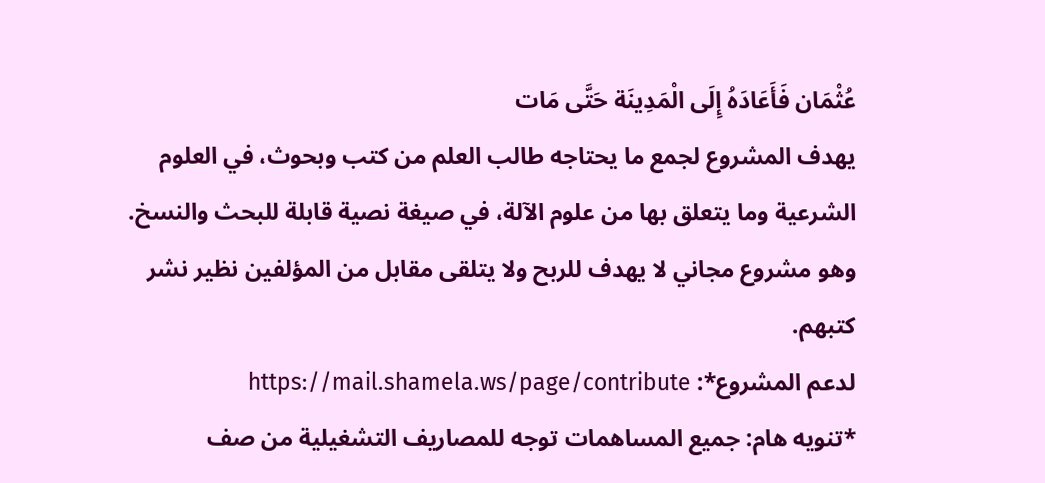عُثْمَان فَأَعَادَهُ إِلَى الْمَدِينَة حَتَّى مَات
يهدف المشروع لجمع ما يحتاجه طالب العلم من كتب وبحوث، في العلوم الشرعية وما يتعلق بها من علوم الآلة، في صيغة نصية قابلة للبحث والنسخ.
وهو مشروع مجاني لا يهدف للربح ولا يتلقى مقابل من المؤلفين نظير نشر كتبهم.
لدعم المشروع*: https://mail.shamela.ws/page/contribute
*تنويه هام: جميع المساهمات توجه للمصاريف التشغيلية من صف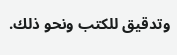وتدقيق للكتب ونحو ذلك.